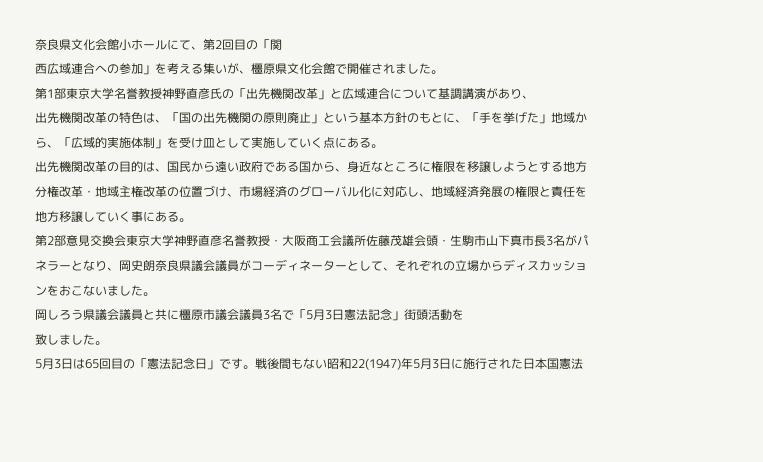奈良県文化会館小ホールにて、第2回目の「関
西広域連合への参加」を考える集いが、橿原県文化会館で開催されました。
第1部東京大学名誉教授神野直彦氏の「出先機関改革」と広域連合について基調講演があり、
出先機関改革の特色は、「国の出先機関の原則廃止」という基本方針のもとに、「手を挙げた」地域から、「広域的実施体制」を受け皿として実施していく点にある。
出先機関改革の目的は、国民から遠い政府である国から、身近なところに権限を移譲しようとする地方分権改革・地域主権改革の位置づけ、市場経済のグローバル化に対応し、地域経済発展の権限と責任を地方移譲していく事にある。
第2部意見交換会東京大学神野直彦名誉教授・大阪商工会議所佐藤茂雄会頭・生駒市山下真市長3名がパネラーとなり、岡史朗奈良県議会議員がコーディネーターとして、それぞれの立場からディスカッションをおこないました。
岡しろう県議会議員と共に橿原市議会議員3名で「5月3日憲法記念」街頭活動を
致しました。
5月3日は65回目の「憲法記念日」です。戦後間もない昭和22(1947)年5月3日に施行された日本国憲法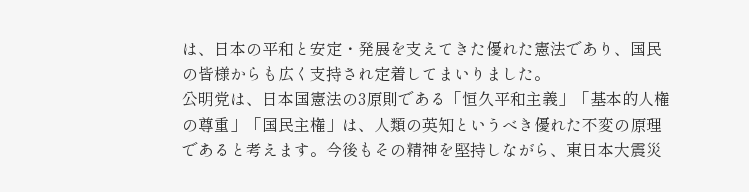は、日本の平和と安定・発展を支えてきた優れた憲法であり、国民の皆様からも広く支持され定着してまいりました。
公明党は、日本国憲法の3原則である「恒久平和主義」「基本的人権の尊重」「国民主権」は、人類の英知というべき優れた不変の原理であると考えます。今後もその精神を堅持しながら、東日本大震災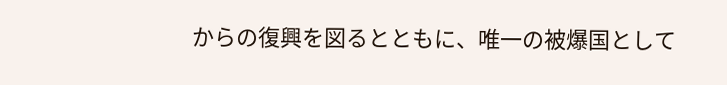からの復興を図るとともに、唯一の被爆国として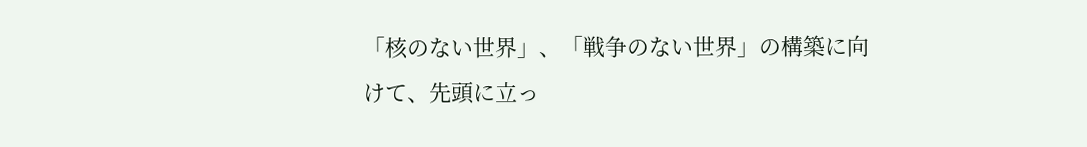「核のない世界」、「戦争のない世界」の構築に向けて、先頭に立っ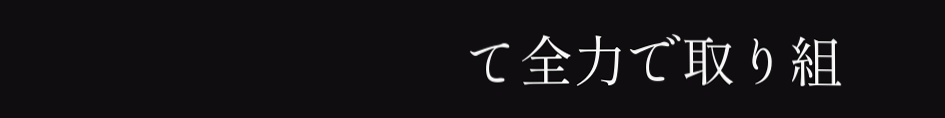て全力で取り組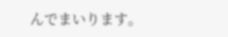んでまいります。